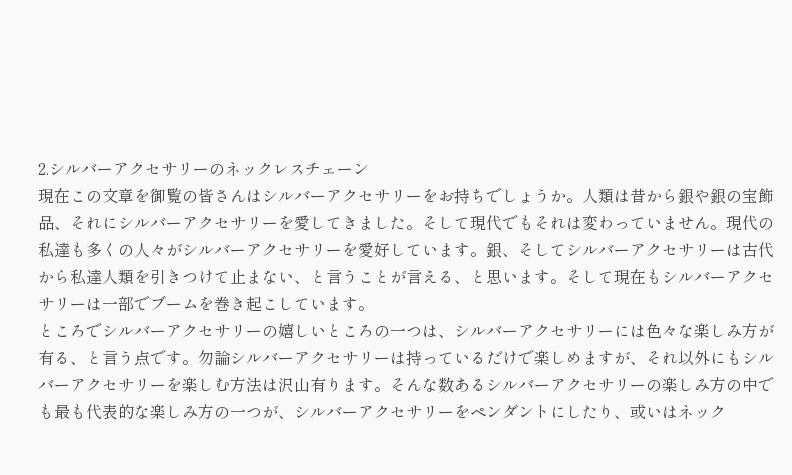2.シルバーアクセサリーのネックレスチェーン
現在この文章を御覧の皆さんはシルバーアクセサリーをお持ちでしょうか。人類は昔から銀や銀の宝飾品、それにシルバーアクセサリーを愛してきました。そして現代でもそれは変わっていません。現代の私達も多くの人々がシルバーアクセサリーを愛好しています。銀、そしてシルバーアクセサリーは古代から私達人類を引きつけて止まない、と言うことが言える、と思います。そして現在もシルバーアクセサリーは一部でブームを巻き起こしています。
ところでシルバーアクセサリーの嬉しいところの一つは、シルバーアクセサリーには色々な楽しみ方が有る、と言う点です。勿論シルバーアクセサリーは持っているだけで楽しめますが、それ以外にもシルバーアクセサリーを楽しむ方法は沢山有ります。そんな数あるシルバーアクセサリーの楽しみ方の中でも最も代表的な楽しみ方の一つが、シルバーアクセサリーをペンダントにしたり、或いはネック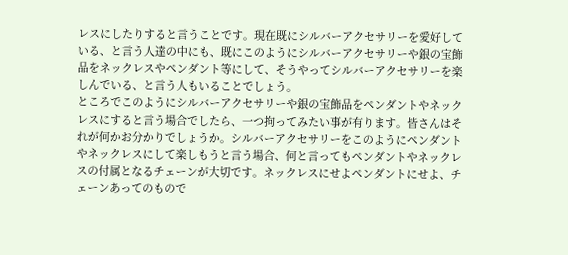レスにしたりすると言うことです。現在既にシルバーアクセサリーを愛好している、と言う人達の中にも、既にこのようにシルバーアクセサリーや銀の宝飾品をネックレスやペンダント等にして、そうやってシルバーアクセサリーを楽しんでいる、と言う人もいることでしょう。
ところでこのようにシルバーアクセサリーや銀の宝飾品をペンダントやネックレスにすると言う場合でしたら、一つ拘ってみたい事が有ります。皆さんはそれが何かお分かりでしょうか。シルバーアクセサリーをこのようにペンダントやネックレスにして楽しもうと言う場合、何と言ってもペンダントやネックレスの付属となるチェーンが大切です。ネックレスにせよペンダントにせよ、チェーンあってのもので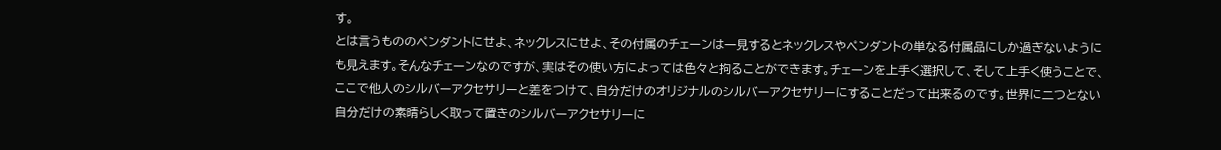す。
とは言うもののペンダントにせよ、ネックレスにせよ、その付属のチェーンは一見するとネックレスやペンダントの単なる付属品にしか過ぎないようにも見えます。そんなチェーンなのですが、実はその使い方によっては色々と拘ることができます。チェーンを上手く選択して、そして上手く使うことで、ここで他人のシルバーアクセサリーと差をつけて、自分だけのオリジナルのシルバーアクセサリーにすることだって出来るのです。世界に二つとない自分だけの素晴らしく取って置きのシルバーアクセサリーに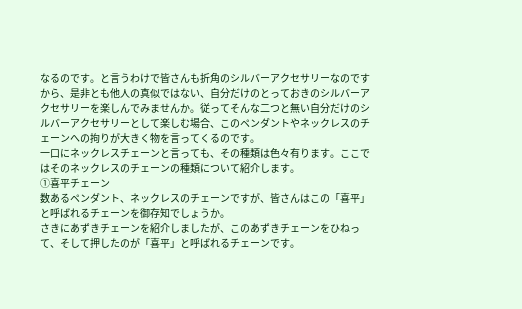なるのです。と言うわけで皆さんも折角のシルバーアクセサリーなのですから、是非とも他人の真似ではない、自分だけのとっておきのシルバーアクセサリーを楽しんでみませんか。従ってそんな二つと無い自分だけのシルバーアクセサリーとして楽しむ場合、このペンダントやネックレスのチェーンへの拘りが大きく物を言ってくるのです。
一口にネックレスチェーンと言っても、その種類は色々有ります。ここではそのネックレスのチェーンの種類について紹介します。
①喜平チェーン
数あるペンダント、ネックレスのチェーンですが、皆さんはこの「喜平」と呼ばれるチェーンを御存知でしょうか。
さきにあずきチェーンを紹介しましたが、このあずきチェーンをひねって、そして押したのが「喜平」と呼ばれるチェーンです。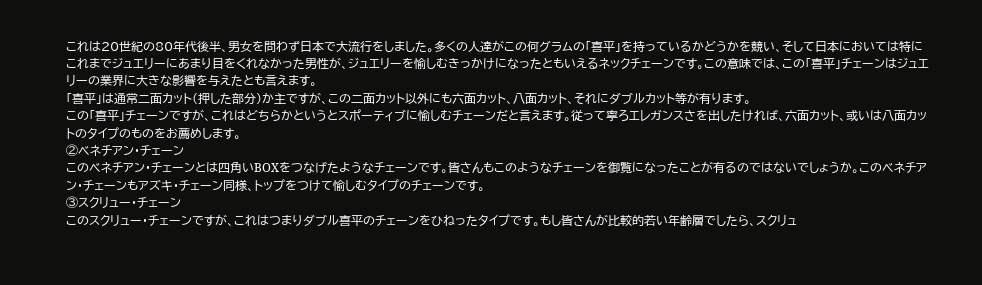これは20世紀の80年代後半、男女を問わず日本で大流行をしました。多くの人達がこの何グラムの「喜平」を持っているかどうかを競い、そして日本においては特にこれまでジュエリーにあまり目をくれなかった男性が、ジュエリーを愉しむきっかけになったともいえるネックチェーンです。この意味では、この「喜平」チェーンはジュエリーの業界に大きな影響を与えたとも言えます。
「喜平」は通常二面カット(押した部分)か主ですが、この二面カット以外にも六面カット、八面カット、それにダブルカット等が有ります。
この「喜平」チェーンですが、これはどちらかというとスポーティブに愉しむチェーンだと言えます。従って寧ろエレガンスさを出したければ、六面カット、或いは八面カットのタイプのものをお薦めします。
②ベネチアン・チェーン
このベネチアン・チェーンとは四角いBOXをつなげたようなチェーンです。皆さんもこのようなチェーンを御覧になったことが有るのではないでしょうか。このベネチアン・チェーンもアズキ・チェーン同様、トップをつけて愉しむタイプのチェーンです。
③スクリュー・チェーン
このスクリュー・チェーンですが、これはつまりダブル喜平のチェーンをひねったタイプです。もし皆さんが比較的若い年齢層でしたら、スクリュ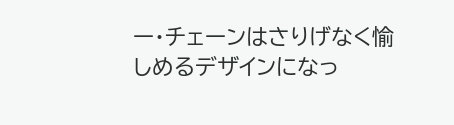ー・チェーンはさりげなく愉しめるデザインになっ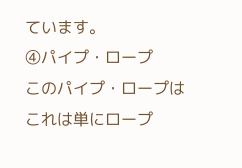ています。
④パイプ・ロープ
このパイプ・ロープはこれは単にロープ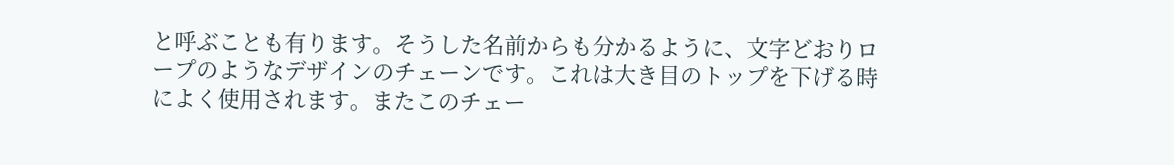と呼ぶことも有ります。そうした名前からも分かるように、文字どおりロープのようなデザインのチェーンです。これは大き目のトップを下げる時によく使用されます。またこのチェー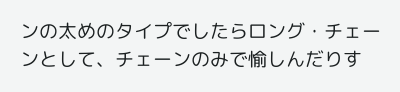ンの太めのタイプでしたらロング・チェーンとして、チェーンのみで愉しんだりす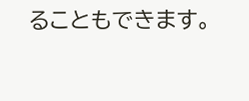ることもできます。